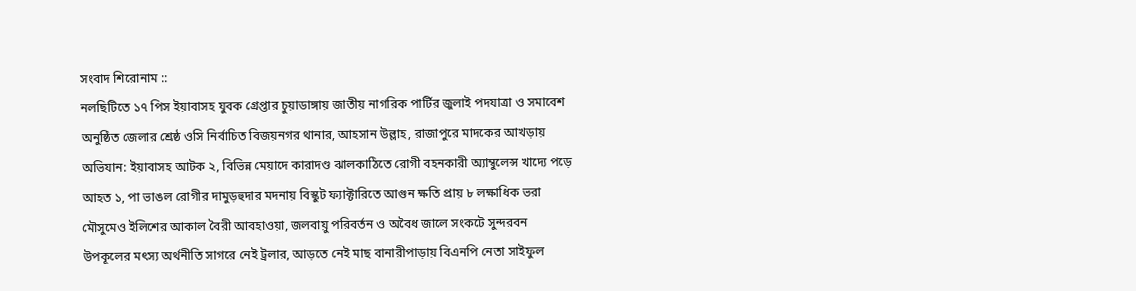সংবাদ শিরোনাম ::
নলছিটিতে ১৭ পিস ইয়াবাসহ যুবক গ্রেপ্তার চুয়াডাঙ্গায় জাতীয় নাগরিক পার্টির জুলাই পদযাত্রা ও সমাবেশ অনুষ্ঠিত জেলার শ্রেষ্ঠ ওসি নির্বাচিত বিজয়নগর থানার, আহসান উল্লাহ, রাজাপুরে মাদকের আখড়ায় অভিযান: ইয়াবাসহ আটক ২, বিভিন্ন মেয়াদে কারাদণ্ড ঝালকাঠিতে রোগী বহনকারী অ্যাম্বুলেন্স খাদ্যে পড়ে আহত ১, পা ভাঙল রোগীর দামুড়হুদার মদনায় বিস্কুট ফ্যাক্টারিতে আগুন ক্ষতি প্রায় ৮ লক্ষাধিক ভরা মৌসুমেও ইলিশের আকাল বৈরী আবহাওয়া, জলবায়ু পরিবর্তন ও অবৈধ জালে সংকটে সুন্দরবন উপকূলের মৎস্য অর্থনীতি সাগরে নেই ট্রলার, আড়তে নেই মাছ বানারীপাড়ায় বিএনপি নেতা সাইফুল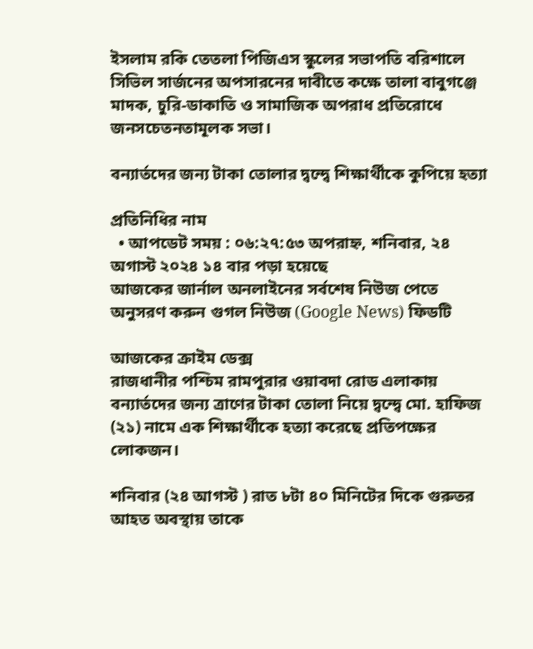ইসলাম রকি তেতলা পিজিএস স্কুলের সভাপতি বরিশালে সিভিল সার্জনের অপসারনের দাবীতে কক্ষে তালা বাবুগঞ্জে মাদক, চুরি-ডাকাতি ও সামাজিক অপরাধ প্রতিরোধে জনসচেতনতামূলক সভা।

বন্যার্তদের জন্য টাকা তোলার দ্বন্দ্বে শিক্ষার্থীকে কুপিয়ে হত্যা

প্রতিনিধির নাম
  • আপডেট সময় : ০৬:২৭:৫৩ অপরাহ্ন, শনিবার, ২৪ অগাস্ট ২০২৪ ১৪ বার পড়া হয়েছে
আজকের জার্নাল অনলাইনের সর্বশেষ নিউজ পেতে অনুসরণ করুন গুগল নিউজ (Google News) ফিডটি

আজকের ক্রাইম ডেক্স
রাজধানীর পশ্চিম রামপুরার ওয়াবদা রোড এলাকায় বন্যার্তদের জন্য ত্রাণের টাকা তোলা নিয়ে দ্বন্দ্বে মো. হাফিজ (২১) নামে এক শিক্ষার্থীকে হত্যা করেছে প্রতিপক্ষের লোকজন।

শনিবার (২৪ আগস্ট ) রাত ৮টা ৪০ মিনিটের দিকে গুরুতর আহত অবস্থায় তাকে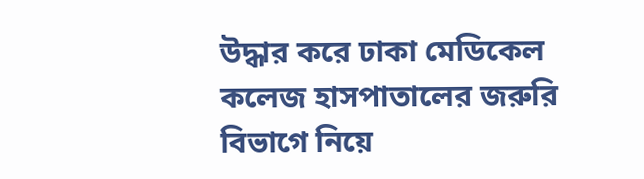উদ্ধার করে ঢাকা মেডিকেল কলেজ হাসপাতালের জরুরি বিভাগে নিয়ে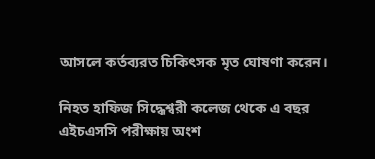আসলে কর্তব্যরত চিকিৎসক মৃত ঘোষণা করেন।

নিহত হাফিজ সিদ্ধেশ্বরী কলেজ থেকে এ বছর এইচএসসি পরীক্ষায় অংশ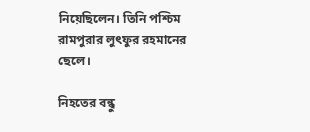নিয়েছিলেন। তিনি পশ্চিম রামপুরার লুৎফুর রহমানের ছেলে।

নিহতের বন্ধু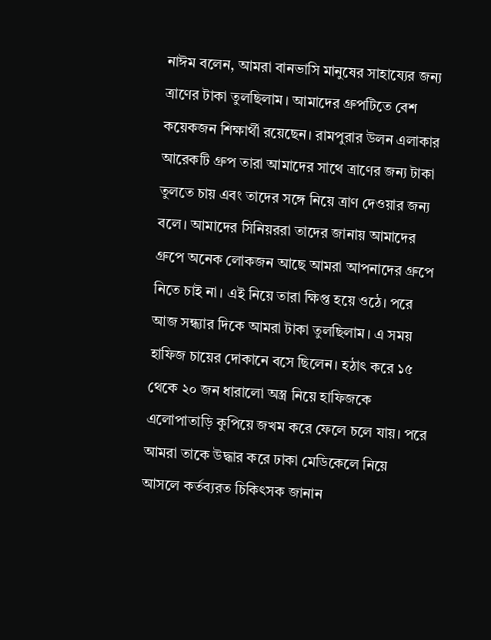নাঈম বলেন, আমরা বানভাসি মানুষের সাহায্যের জন্য ত্রাণের টাকা তুলছিলাম। আমাদের গ্রুপটিতে বেশ কয়েকজন শিক্ষার্থী রয়েছেন। রামপুরার উলন এলাকার আরেকটি গ্রুপ তারা আমাদের সাথে ত্রাণের জন্য টাকা তুলতে চায় এবং তাদের সঙ্গে নিয়ে ত্রাণ দেওয়ার জন্য বলে। আমাদের সিনিয়ররা তাদের জানায় আমাদের গ্রুপে অনেক লোকজন আছে আমরা আপনাদের গ্রুপে নিতে চাই না। এই নিয়ে তারা ক্ষিপ্ত হয়ে ওঠে। পরে আজ সন্ধ্যার দিকে আমরা টাকা তুলছিলাম। এ সময় হাফিজ চায়ের দোকানে বসে ছিলেন। হঠাৎ করে ১৫ থেকে ২০ জন ধারালো অস্ত্র নিয়ে হাফিজকে এলোপাতাড়ি কুপিয়ে জখম করে ফেলে চলে যায়। পরে আমরা তাকে উদ্ধার করে ঢাকা মেডিকেলে নিয়ে আসলে কর্তব্যরত চিকিৎসক জানান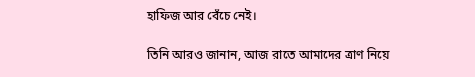হাফিজ আর বেঁচে নেই।

তিনি আরও জানান, আজ রাতে আমাদের ত্রাণ নিয়ে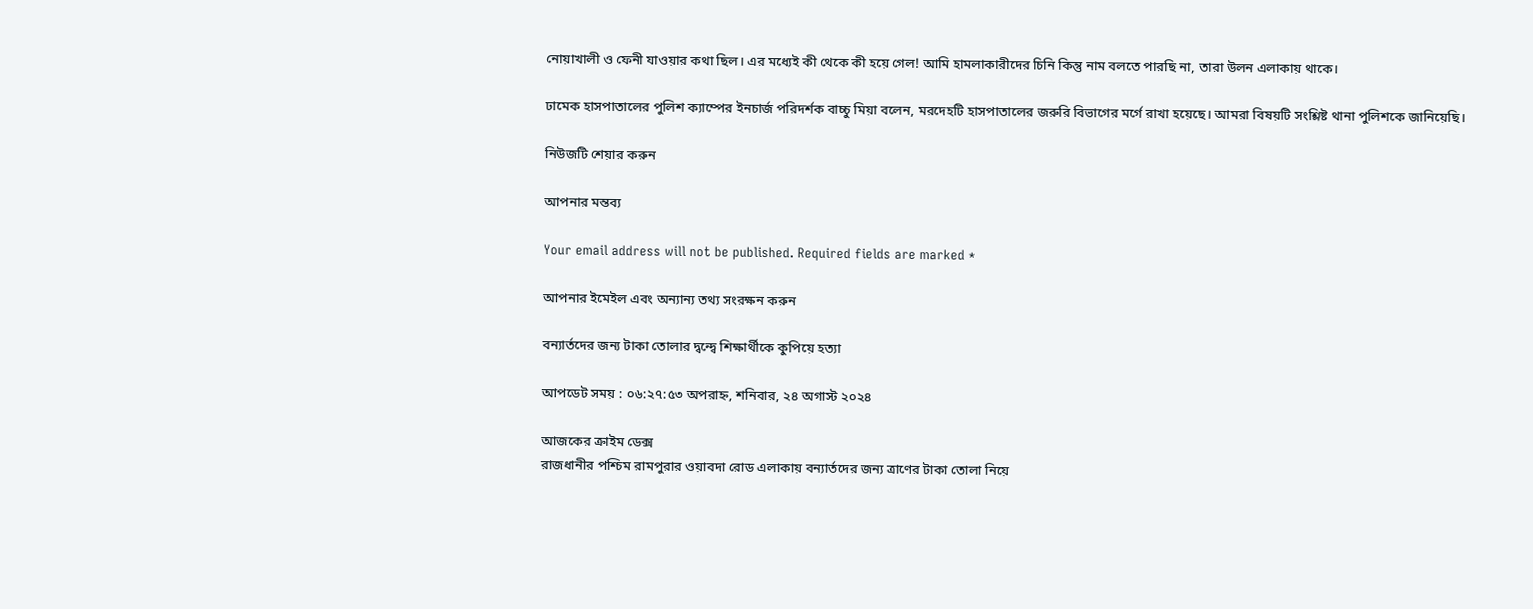নোয়াখালী ও ফেনী যাওয়ার কথা ছিল। এর মধ্যেই কী থেকে কী হয়ে গেল! আমি হামলাকারীদের চিনি কিন্তু নাম বলতে পারছি না, তারা উলন এলাকায় থাকে।

ঢামেক হাসপাতালের পুলিশ ক্যাম্পের ইনচার্জ পরিদর্শক বাচ্চু মিয়া বলেন, মরদেহটি হাসপাতালের জরুরি বিভাগের মর্গে রাখা হয়েছে। আমরা বিষয়টি সংশ্লিষ্ট থানা পুলিশকে জানিয়েছি।

নিউজটি শেয়ার করুন

আপনার মন্তব্য

Your email address will not be published. Required fields are marked *

আপনার ইমেইল এবং অন্যান্য তথ্য সংরক্ষন করুন

বন্যার্তদের জন্য টাকা তোলার দ্বন্দ্বে শিক্ষার্থীকে কুপিয়ে হত্যা

আপডেট সময় : ০৬:২৭:৫৩ অপরাহ্ন, শনিবার, ২৪ অগাস্ট ২০২৪

আজকের ক্রাইম ডেক্স
রাজধানীর পশ্চিম রামপুরার ওয়াবদা রোড এলাকায় বন্যার্তদের জন্য ত্রাণের টাকা তোলা নিয়ে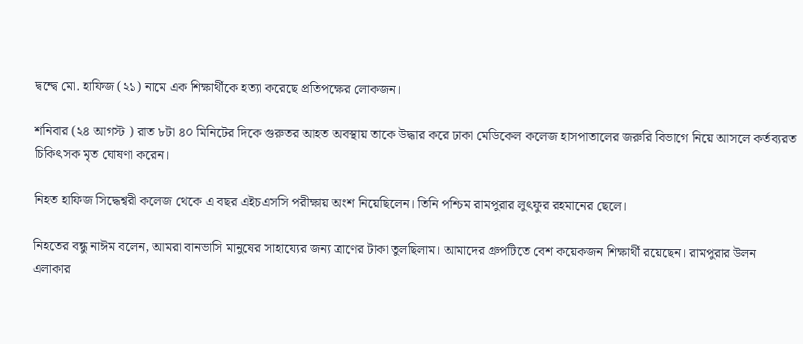দ্বন্দ্বে মো. হাফিজ (২১) নামে এক শিক্ষার্থীকে হত্যা করেছে প্রতিপক্ষের লোকজন।

শনিবার (২৪ আগস্ট ) রাত ৮টা ৪০ মিনিটের দিকে গুরুতর আহত অবস্থায় তাকে উদ্ধার করে ঢাকা মেডিকেল কলেজ হাসপাতালের জরুরি বিভাগে নিয়ে আসলে কর্তব্যরত চিকিৎসক মৃত ঘোষণা করেন।

নিহত হাফিজ সিদ্ধেশ্বরী কলেজ থেকে এ বছর এইচএসসি পরীক্ষায় অংশ নিয়েছিলেন। তিনি পশ্চিম রামপুরার লুৎফুর রহমানের ছেলে।

নিহতের বন্ধু নাঈম বলেন, আমরা বানভাসি মানুষের সাহায্যের জন্য ত্রাণের টাকা তুলছিলাম। আমাদের গ্রুপটিতে বেশ কয়েকজন শিক্ষার্থী রয়েছেন। রামপুরার উলন এলাকার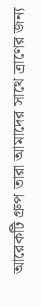আরেকটি গ্রুপ তারা আমাদের সাথে ত্রাণের জন্য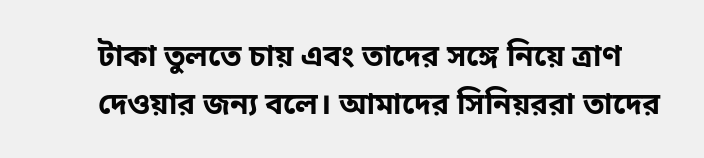টাকা তুলতে চায় এবং তাদের সঙ্গে নিয়ে ত্রাণ দেওয়ার জন্য বলে। আমাদের সিনিয়ররা তাদের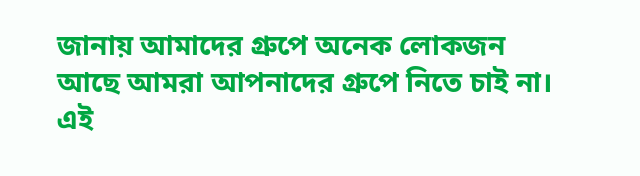জানায় আমাদের গ্রুপে অনেক লোকজন আছে আমরা আপনাদের গ্রুপে নিতে চাই না। এই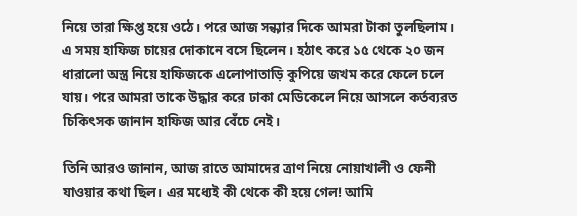নিয়ে তারা ক্ষিপ্ত হয়ে ওঠে। পরে আজ সন্ধ্যার দিকে আমরা টাকা তুলছিলাম। এ সময় হাফিজ চায়ের দোকানে বসে ছিলেন। হঠাৎ করে ১৫ থেকে ২০ জন ধারালো অস্ত্র নিয়ে হাফিজকে এলোপাতাড়ি কুপিয়ে জখম করে ফেলে চলে যায়। পরে আমরা তাকে উদ্ধার করে ঢাকা মেডিকেলে নিয়ে আসলে কর্তব্যরত চিকিৎসক জানান হাফিজ আর বেঁচে নেই।

তিনি আরও জানান, আজ রাতে আমাদের ত্রাণ নিয়ে নোয়াখালী ও ফেনী যাওয়ার কথা ছিল। এর মধ্যেই কী থেকে কী হয়ে গেল! আমি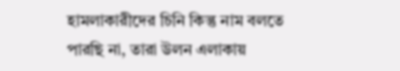হামলাকারীদের চিনি কিন্তু নাম বলতে পারছি না, তারা উলন এলাকায়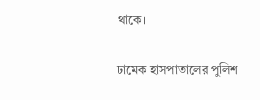থাকে।

ঢামেক হাসপাতালের পুলিশ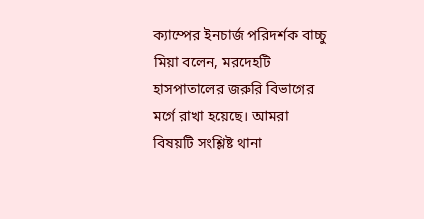ক্যাম্পের ইনচার্জ পরিদর্শক বাচ্চু মিয়া বলেন, মরদেহটি হাসপাতালের জরুরি বিভাগের মর্গে রাখা হয়েছে। আমরা বিষয়টি সংশ্লিষ্ট থানা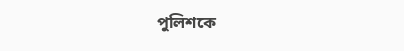পুলিশকে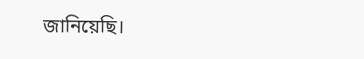জানিয়েছি।